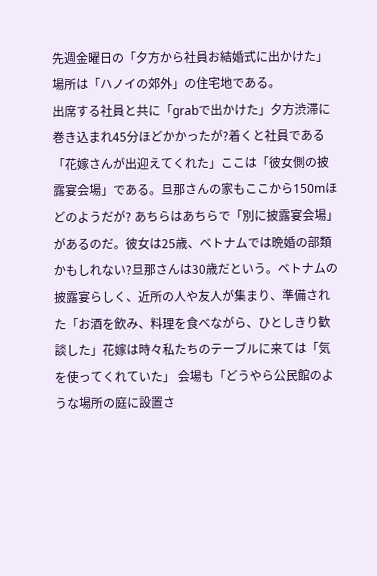先週金曜日の「夕方から社員お結婚式に出かけた」場所は「ハノイの郊外」の住宅地である。
出席する社員と共に「grabで出かけた」夕方渋滞に巻き込まれ45分ほどかかったが?着くと社員である「花嫁さんが出迎えてくれた」ここは「彼女側の披露宴会場」である。旦那さんの家もここから150mほどのようだが? あちらはあちらで「別に披露宴会場」があるのだ。彼女は25歳、ベトナムでは晩婚の部類かもしれない?旦那さんは30歳だという。ベトナムの披露宴らしく、近所の人や友人が集まり、準備された「お酒を飲み、料理を食べながら、ひとしきり歓談した」花嫁は時々私たちのテーブルに来ては「気を使ってくれていた」 会場も「どうやら公民館のような場所の庭に設置さ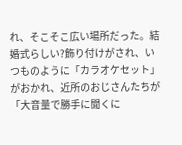れ、そこそこ広い場所だった。結婚式らしい?飾り付けがされ、いつものように「カラオケセット」がおかれ、近所のおじさんたちが「大音量で勝手に聞くに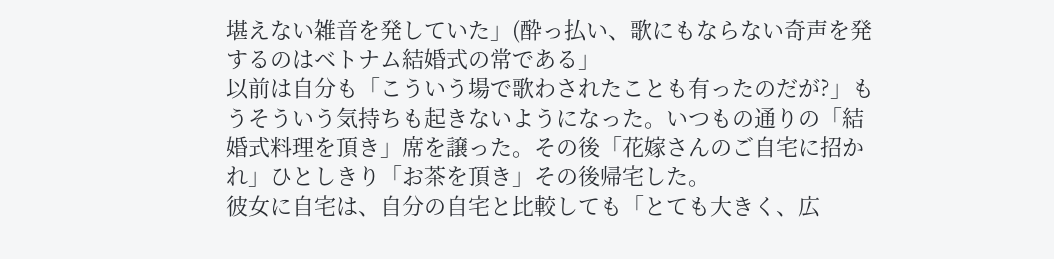堪えない雑音を発していた」(酔っ払い、歌にもならない奇声を発するのはベトナム結婚式の常である」
以前は自分も「こういう場で歌わされたことも有ったのだが?」もうそういう気持ちも起きないようになった。いつもの通りの「結婚式料理を頂き」席を譲った。その後「花嫁さんのご自宅に招かれ」ひとしきり「お茶を頂き」その後帰宅した。
彼女に自宅は、自分の自宅と比較しても「とても大きく、広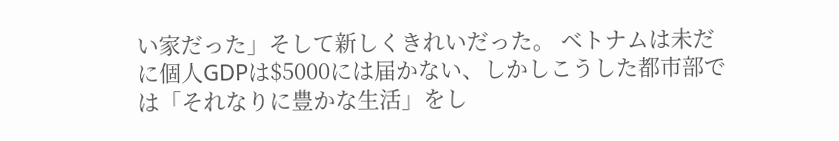い家だった」そして新しくきれいだった。 ベトナムは未だに個人GDPは$5000には届かない、しかしこうした都市部では「それなりに豊かな生活」をし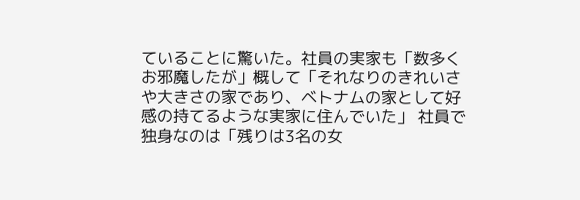ていることに驚いた。社員の実家も「数多くお邪魔したが」概して「それなりのきれいさや大きさの家であり、ベトナムの家として好感の持てるような実家に住んでいた」 社員で独身なのは「残りは3名の女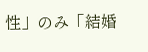性」のみ「結婚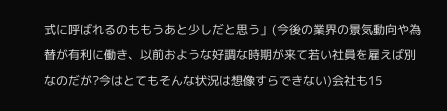式に呼ばれるのももうあと少しだと思う」(今後の業界の景気動向や為替が有利に働き、以前おような好調な時期が来て若い社員を雇えば別なのだが?今はとてもそんな状況は想像すらできない)会社も15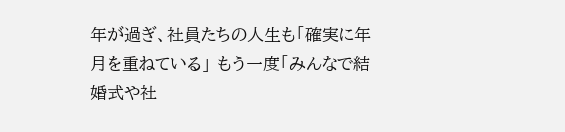年が過ぎ、社員たちの人生も「確実に年月を重ねている」 もう一度「みんなで結婚式や社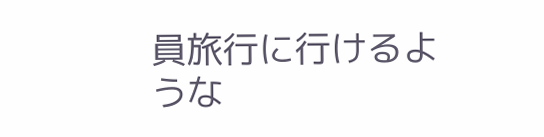員旅行に行けるような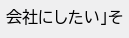会社にしたい」そ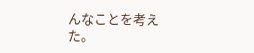んなことを考えた。